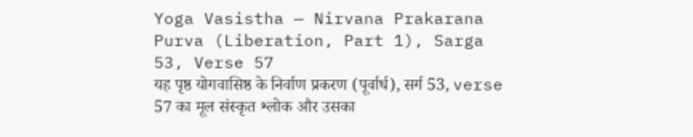Yoga Vasistha — Nirvana Prakarana Purva (Liberation, Part 1), Sarga 53, Verse 57
यह पृष्ठ योगवासिष्ठ के निर्वाण प्रकरण (पूर्वार्ध), सर्ग 53, verse 57 का मूल संस्कृत श्लोक और उसका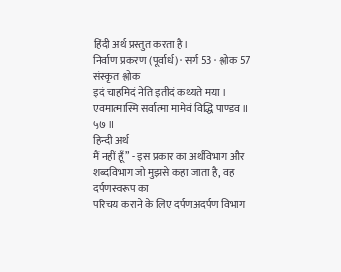हिंदी अर्थ प्रस्तुत करता है।
निर्वाण प्रकरण (पूर्वार्ध) · सर्ग 53 · श्लोक 57
संस्कृत श्लोक
इदं चाहमिदं नेति इतीदं कथ्यते मया ।
एवमात्मास्मि सर्वात्मा मामेवं विद्धि पाण्डव ॥ ५७ ॥
हिन्दी अर्थ
मैं नहीं हूँ” - इस प्रकार का अर्थविभाग और शब्दविभाग जो मुझसे कहा जाता है, वह दर्पणस्वरूप का
परिचय कराने के लिए दर्पणअदर्पण विभाग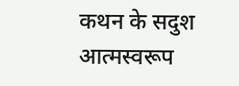कथन के सदुश आत्मस्वरूप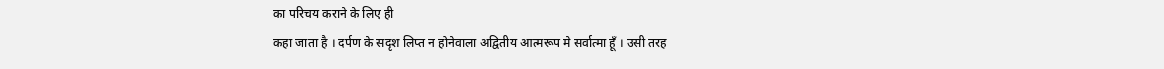का परिचय कराने के लिए ही
कहा जाता है । दर्पण के सदृश लिप्त न होनेवाला अद्वितीय आत्मरूप मे सर्वात्मा हूँ । उसी तरह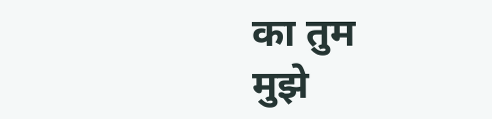का तुम
मुझे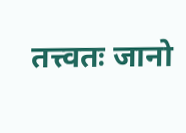तत्त्वतः जानो